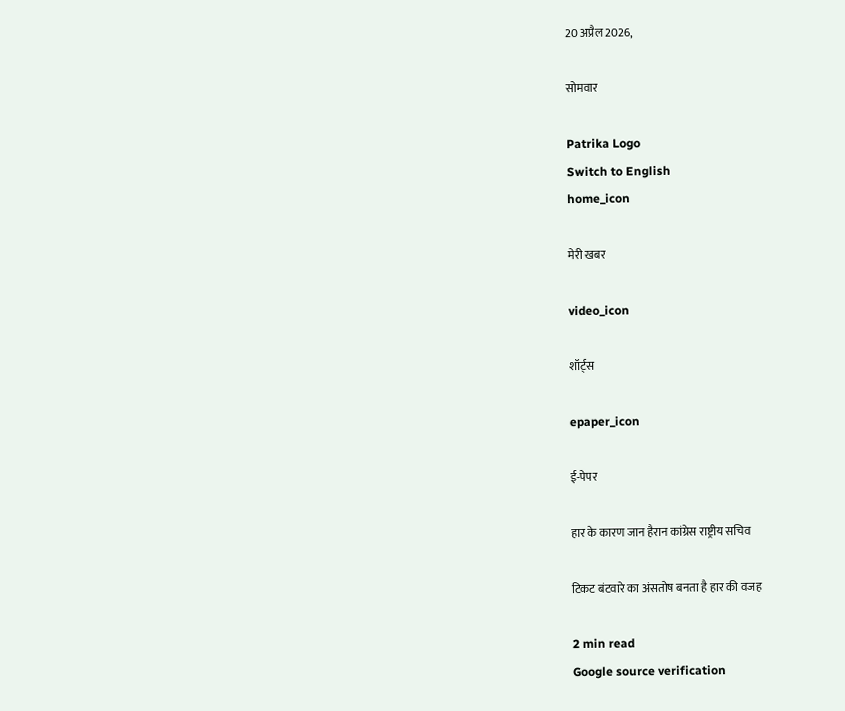20 अप्रैल 2026,

सोमवार

Patrika Logo
Switch to English
home_icon

मेरी खबर

video_icon

शॉर्ट्स

epaper_icon

ई-पेपर

हार के कारण जान हैरान कांग्रेस राष्ट्रीय सचिव

टिकट बंटवारे का अंसतोष बनता है हार की वजह

2 min read
Google source verification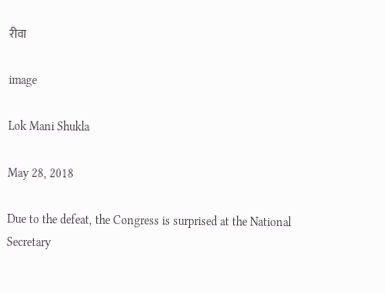रीवा

image

Lok Mani Shukla

May 28, 2018

Due to the defeat, the Congress is surprised at the National Secretary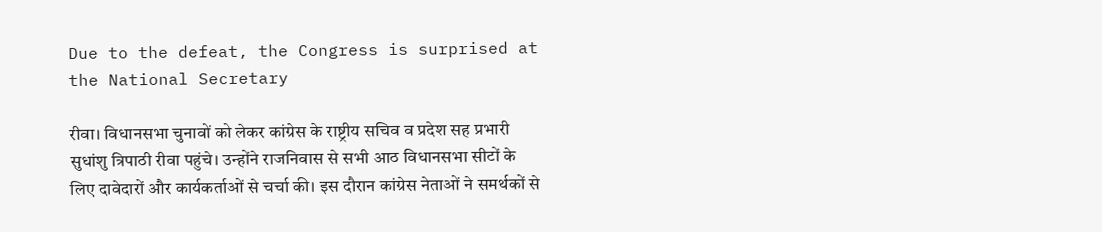Due to the defeat, the Congress is surprised at the National Secretary

रीवा। विधानसभा चुनावों को लेकर कांग्रेस के राष्ट्रीय सचिव व प्रदेश सह प्रभारी सुधांशु त्रिपाठी रीवा पहुंचे। उन्होंने राजनिवास से सभी आठ विधानसभा सीटों के लिए दावेदारों और कार्यकर्ताओं से चर्चा की। इस दौरान कांग्रेस नेताओं ने समर्थकों से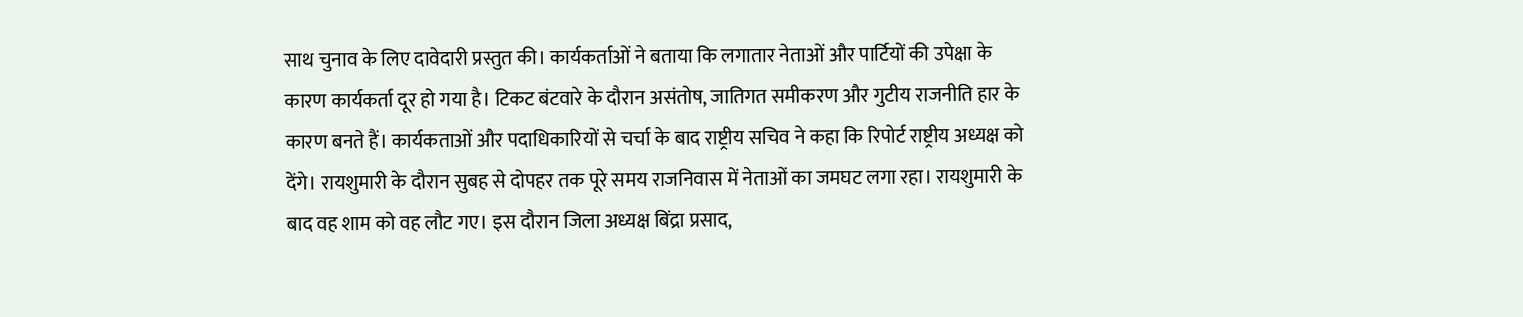साथ चुनाव के लिए दावेदारी प्रस्तुत की। कार्यकर्ताओं ने बताया कि लगातार नेताओं और पार्टियों की उपेक्षा के कारण कार्यकर्ता दूर हो गया है। टिकट बंटवारे के दौरान असंतोष, जातिगत समीकरण और गुटीय राजनीति हार के कारण बनते हैं। कार्यकताओं और पदाधिकारियों से चर्चा के बाद राष्ट्रीय सचिव ने कहा कि रिपोर्ट राष्ट्रीय अध्यक्ष को देंगे। रायशुमारी के दौरान सुबह से दोपहर तक पूरे समय राजनिवास में नेताओं का जमघट लगा रहा। रायशुमारी के बाद वह शाम को वह लौट गए। इस दौरान जिला अध्यक्ष बिंद्रा प्रसाद,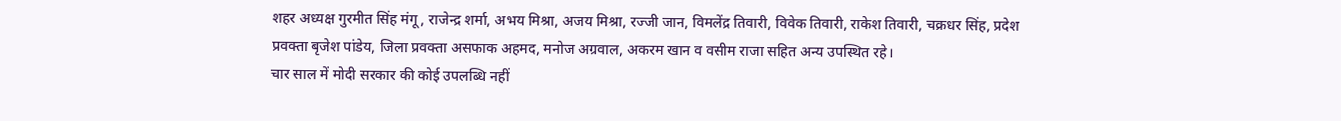शहर अध्यक्ष गुरमीत सिंह मंगू, राजेन्द्र शर्मा, अभय मिश्रा, अजय मिश्रा, रज्जी जान, विमलेंद्र तिवारी, विवेक तिवारी, राकेश तिवारी, चक्रधर सिंह, प्रदेश प्रवक्ता बृजेश पांडेय, जिला प्रवक्ता असफाक अहमद, मनोज अग्रवाल, अकरम खान व वसीम राजा सहित अन्य उपस्थित रहे।
चार साल में मोदी सरकार की कोई उपलब्धि नहीं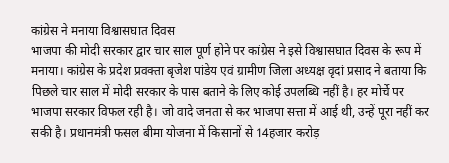कांग्रेस ने मनाया विश्वासघात दिवस
भाजपा की मोदी सरकार द्वार चार साल पूर्ण होने पर कांग्रेस ने इसे विश्वासघात दिवस के रूप में मनाया। कांग्रेस के प्रदेश प्रवक्ता बृजेश पांडेय एवं ग्रामीण जिला अध्यक्ष वृदां प्रसाद ने बताया कि पिछले चार साल में मोदी सरकार के पास बताने के लिए कोई उपलब्धि नहीं है। हर मोर्चे पर भाजपा सरकार विफल रही है। जो वादे जनता से कर भाजपा सत्ता में आई थी, उन्हें पूरा नहीं कर सकी है। प्रधानमंत्री फसल बीमा योजना में किसानों से 14हजार करोड़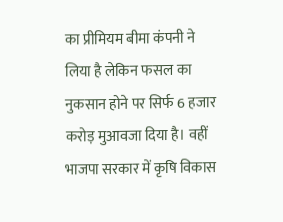का प्रीमियम बीमा कंपनी ने लिया है लेकिन फसल का नुकसान होने पर सिर्फ 6 हजार करोड़ मुआवजा दिया है। वहीं भाजपा सरकार में कृषि विकास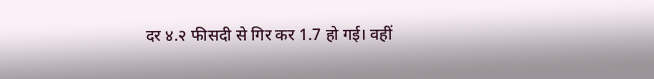दर ४.२ फीसदी से गिर कर 1.7 हो गई। वहीं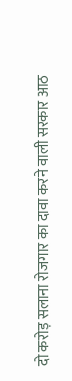दो करोड़ सलाना रोजगार का दावा करने वाली सरकार आठ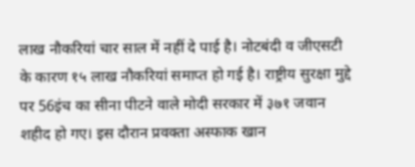लाख नौकरियां चार साल में नहीं दे पाई है। नोटबंदी व जीएसटी के कारण १५ लाख नौकरियां समाप्त हो गई है। राष्ट्रीय सुरक्षा मुद्दे पर 56इंच का सीना पीटने वाले मोदी सरकार में ३७१ जवान शहीद हो गए। इस दौरान प्रवक्ता अस्फाक खान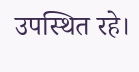उपस्थित रहे।